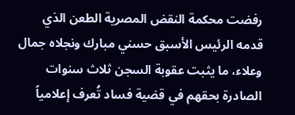رفضت محكمة النقض المصرية الطعن الذي قدمه الرئيس الأسبق حسني مبارك ونجلاه جمال وعلاء، ما يثبت عقوبة السجن ثلاث سنوات الصادرة بحقهم في قضية فساد تُعرف إعلامياً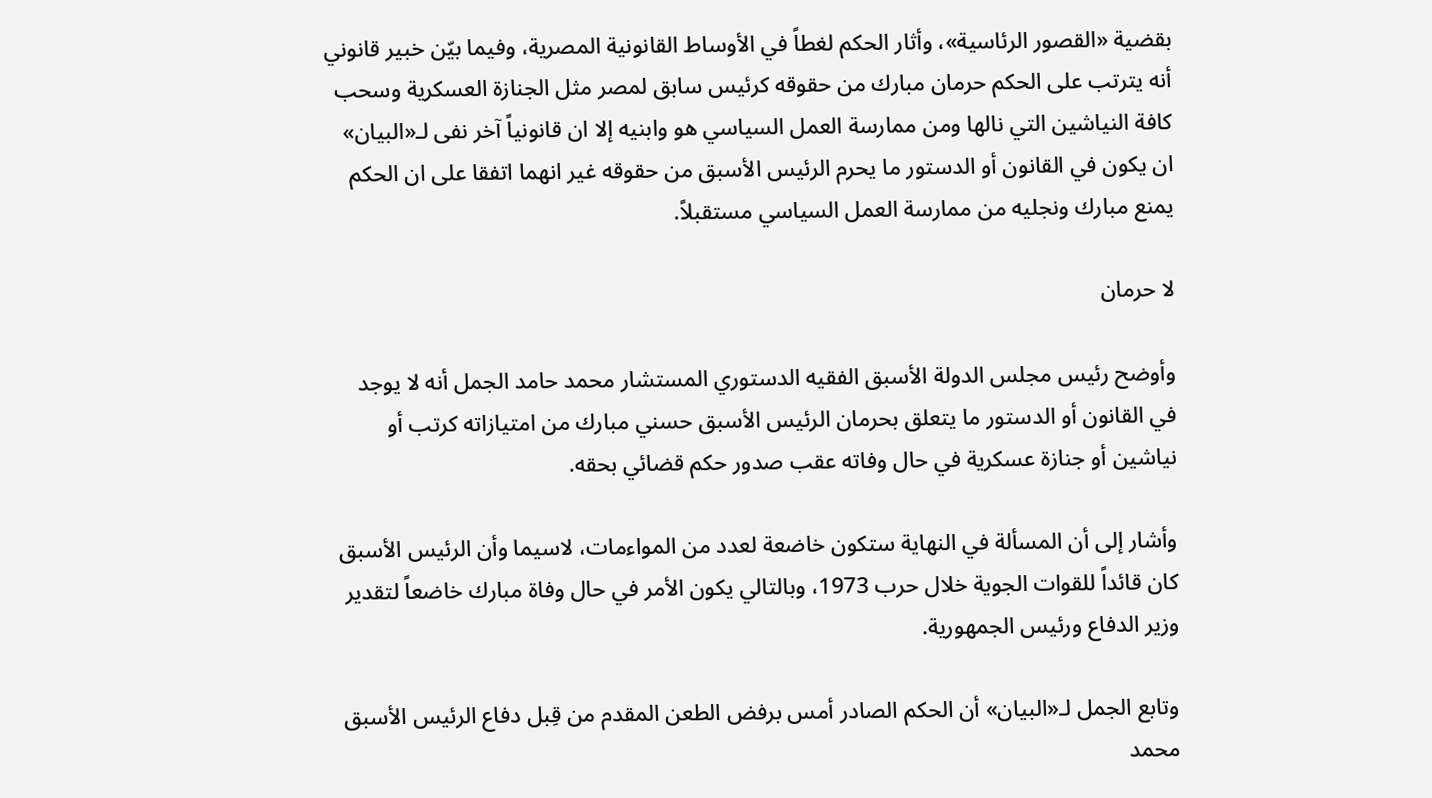بقضية «القصور الرئاسية»، وأثار الحكم لغطاً في الأوساط القانونية المصرية، وفيما بيّن خبير قانوني أنه يترتب على الحكم حرمان مبارك من حقوقه كرئيس سابق لمصر مثل الجنازة العسكرية وسحب كافة النياشين التي نالها ومن ممارسة العمل السياسي هو وابنيه إلا ان قانونياً آخر نفى لـ«البيان» ان يكون في القانون أو الدستور ما يحرم الرئيس الأسبق من حقوقه غير انهما اتفقا على ان الحكم يمنع مبارك ونجليه من ممارسة العمل السياسي مستقبلاً.

لا حرمان

وأوضح رئيس مجلس الدولة الأسبق الفقيه الدستوري المستشار محمد حامد الجمل أنه لا يوجد في القانون أو الدستور ما يتعلق بحرمان الرئيس الأسبق حسني مبارك من امتيازاته كرتب أو نياشين أو جنازة عسكرية في حال وفاته عقب صدور حكم قضائي بحقه.

وأشار إلى أن المسألة في النهاية ستكون خاضعة لعدد من المواءمات، لاسيما وأن الرئيس الأسبق كان قائداً للقوات الجوية خلال حرب 1973، وبالتالي يكون الأمر في حال وفاة مبارك خاضعاً لتقدير وزير الدفاع ورئيس الجمهورية.

وتابع الجمل لـ«البيان» أن الحكم الصادر أمس برفض الطعن المقدم من قِبل دفاع الرئيس الأسبق محمد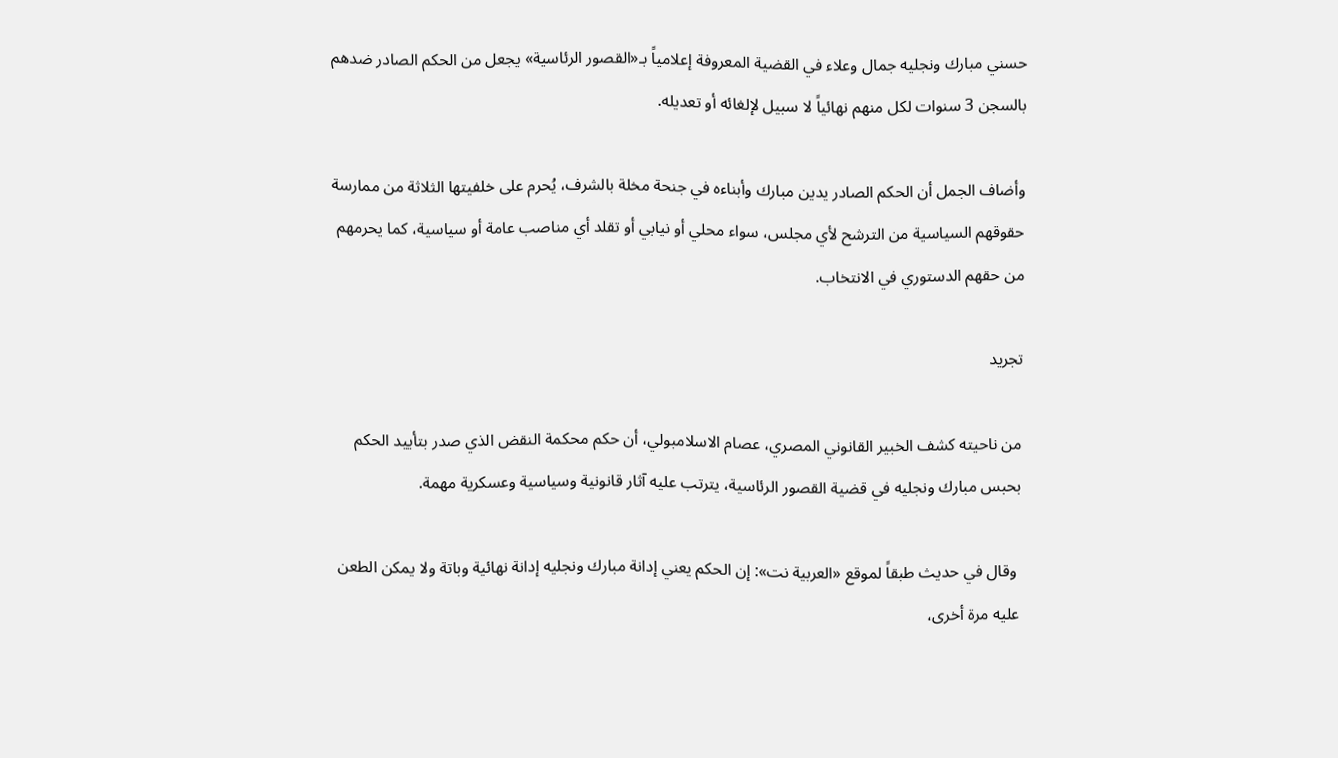حسني مبارك ونجليه جمال وعلاء في القضية المعروفة إعلامياً بـ«القصور الرئاسية» يجعل من الحكم الصادر ضدهم بالسجن 3 سنوات لكل منهم نهائياً لا سبيل لإلغائه أو تعديله.

وأضاف الجمل أن الحكم الصادر يدين مبارك وأبناءه في جنحة مخلة بالشرف، يُحرم على خلفيتها الثلاثة من ممارسة حقوقهم السياسية من الترشح لأي مجلس، سواء محلي أو نيابي أو تقلد أي مناصب عامة أو سياسية، كما يحرمهم من حقهم الدستوري في الانتخاب.

تجريد

من ناحيته كشف الخبير القانوني المصري، عصام الاسلامبولي، أن حكم محكمة النقض الذي صدر بتأييد الحكم بحبس مبارك ونجليه في قضية القصور الرئاسية، يترتب عليه آثار قانونية وسياسية وعسكرية مهمة.

 وقال في حديث طبقاً لموقع «العربية نت»: إن الحكم يعني إدانة مبارك ونجليه إدانة نهائية وباتة ولا يمكن الطعن عليه مرة أخرى،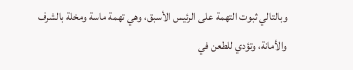وبالتالي ثبوت التهمة على الرئيس الأسبق، وهي تهمة ماسة ومخلة بالشرف والأمانة، وتؤدي للطعن في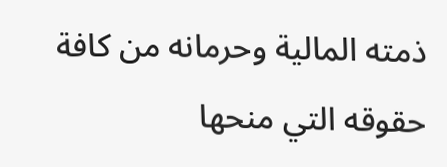ذمته المالية وحرمانه من كافة حقوقه التي منحها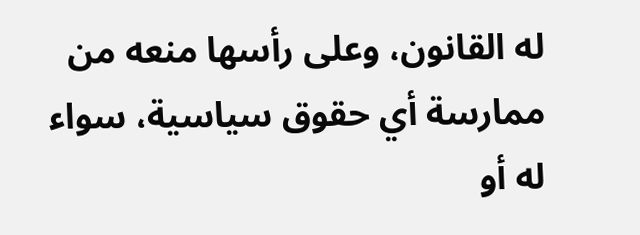له القانون، وعلى رأسها منعه من ممارسة أي حقوق سياسية، سواء له أو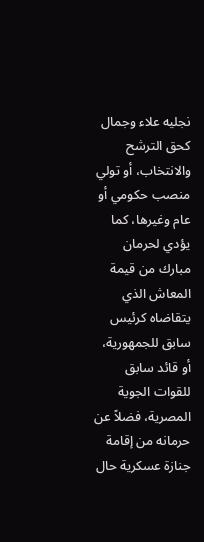نجليه علاء وجمال كحق الترشح والانتخاب، أو تولي منصب حكومي أو عام وغيرها، كما يؤدي لحرمان مبارك من قيمة المعاش الذي يتقاضاه كرئيس سابق للجمهورية، أو قائد سابق للقوات الجوية المصرية، فضلاً عن حرمانه من إقامة جنازة عسكرية حال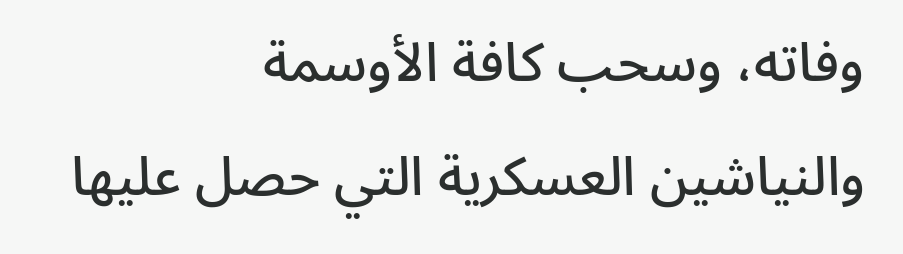وفاته، وسحب كافة الأوسمة والنياشين العسكرية التي حصل عليها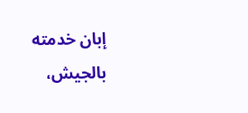إبان خدمته بالجيش،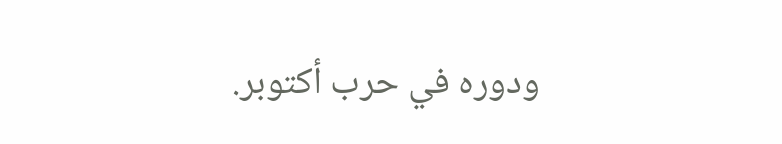ودوره في حرب أكتوبر.